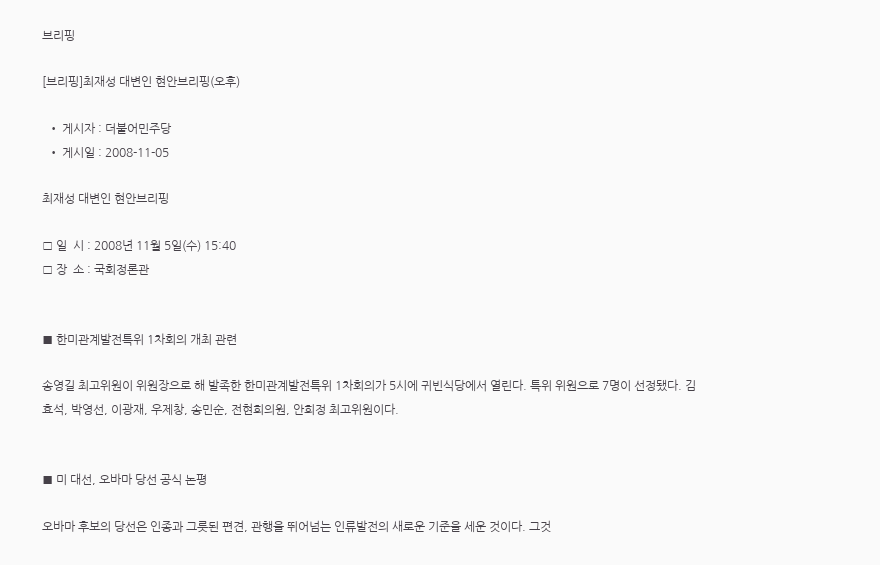브리핑

[브리핑]최재성 대변인 현안브리핑(오후)

  • 게시자 : 더불어민주당
  • 게시일 : 2008-11-05

최재성 대변인 현안브리핑

□ 일  시 : 2008년 11월 5일(수) 15:40
□ 장  소 : 국회정론관


■ 한미관계발전특위 1차회의 개최 관련

송영길 최고위원이 위원장으로 해 발족한 한미관계발전특위 1차회의가 5시에 귀빈식당에서 열린다. 특위 위원으로 7명이 선정됐다. 김효석, 박영선, 이광재, 우제창, 송민순, 전현희의원, 안희정 최고위원이다.


■ 미 대선, 오바마 당선 공식 논평

오바마 후보의 당선은 인종과 그릇된 편견, 관행을 뛰어넘는 인류발전의 새로운 기준을 세운 것이다. 그것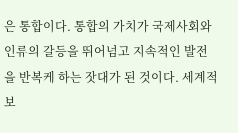은 통합이다. 통합의 가치가 국제사회와 인류의 갈등을 뛰어넘고 지속적인 발전을 반복케 하는 잣대가 된 것이다. 세계적 보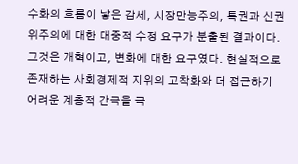수화의 흐름이 낳은 감세, 시장만능주의, 특권과 신권위주의에 대한 대중적 수정 요구가 분출된 결과이다. 그것은 개혁이고, 변화에 대한 요구였다. 현실적으로 존재하는 사회경제적 지위의 고착화와 더 접근하기 어려운 계층적 간극을 극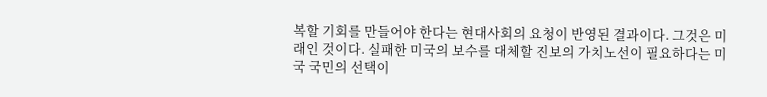복할 기회를 만들어야 한다는 현대사회의 요청이 반영된 결과이다. 그것은 미래인 것이다. 실패한 미국의 보수를 대체할 진보의 가치노선이 필요하다는 미국 국민의 선택이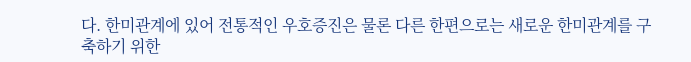다. 한미관계에 있어 전통적인 우호증진은 물론 다른 한편으로는 새로운 한미관계를 구축하기 위한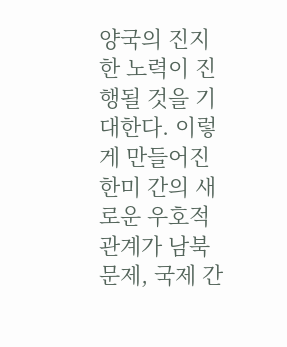양국의 진지한 노력이 진행될 것을 기대한다. 이렇게 만들어진 한미 간의 새로운 우호적 관계가 남북문제, 국제 간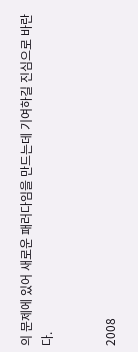의 문제에 있어 새로운 패러다임을 만드는데 기여하길 진심으로 바란다.


2008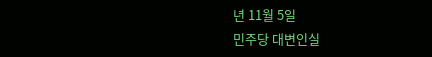년 11월 5일
민주당 대변인실